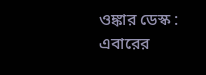ওঙ্কার ডেস্ক : এবারের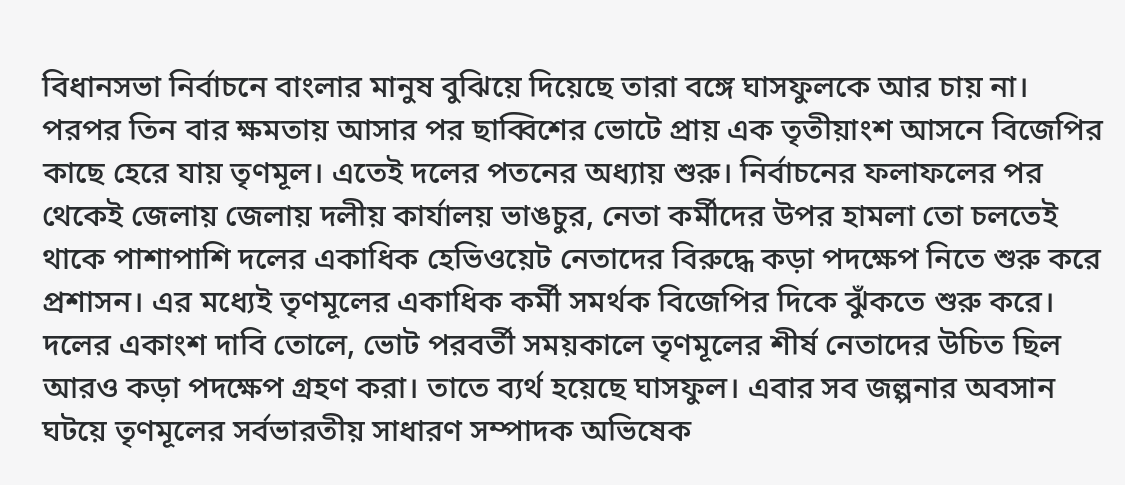বিধানসভা নির্বাচনে বাংলার মানুষ বুঝিয়ে দিয়েছে তারা বঙ্গে ঘাসফুলকে আর চায় না। পরপর তিন বার ক্ষমতায় আসার পর ছাব্বিশের ভোটে প্রায় এক তৃতীয়াংশ আসনে বিজেপির কাছে হেরে যায় তৃণমূল। এতেই দলের পতনের অধ্যায় শুরু। নির্বাচনের ফলাফলের পর থেকেই জেলায় জেলায় দলীয় কার্যালয় ভাঙচুর, নেতা কর্মীদের উপর হামলা তো চলতেই থাকে পাশাপাশি দলের একাধিক হেভিওয়েট নেতাদের বিরুদ্ধে কড়া পদক্ষেপ নিতে শুরু করে প্রশাসন। এর মধ্যেই তৃণমূলের একাধিক কর্মী সমর্থক বিজেপির দিকে ঝুঁকতে শুরু করে। দলের একাংশ দাবি তোলে, ভোট পরবর্তী সময়কালে তৃণমূলের শীর্ষ নেতাদের উচিত ছিল আরও কড়া পদক্ষেপ গ্রহণ করা। তাতে ব্যর্থ হয়েছে ঘাসফুল। এবার সব জল্পনার অবসান ঘটয়ে তৃণমূলের সর্বভারতীয় সাধারণ সম্পাদক অভিষেক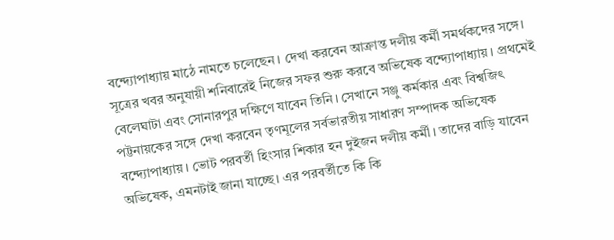বন্দ্যোপাধ্যায় মাঠে নামতে চলেছেন। দেখা করবেন আক্রান্ত দলীয় কর্মী সমর্থকদের সঙ্গে।
সূত্রের খবর অনুযায়ী শনিবারেই নিজের সফর শুরু করবে অভিষেক বন্দ্যোপাধ্যায়। প্রথমেই বেলেঘাটা এবং সোনারপুর দক্ষিণে যাবেন তিনি। সেখানে সঞ্জু কর্মকার এবং বিশ্বজিৎ পট্টনায়কের সঙ্গে দেখা করবেন তৃণমূলের সর্বভারতীয় সাধারণ সম্পাদক অভিষেক বন্দ্যোপাধ্যায়। ভোট পরবর্তী হিংসার শিকার হন দুইজন দলীয় কর্মী। তাদের বাড়ি যাবেন অভিষেক, এমনটাই জানা যাচ্ছে। এর পরবর্তীতে কি কি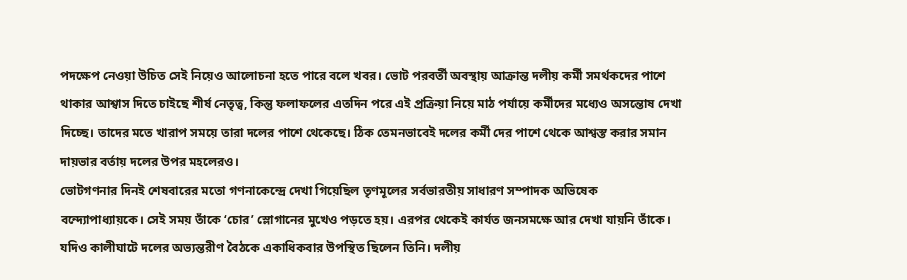পদক্ষেপ নেওয়া উচিত সেই নিয়েও আলোচনা হতে পারে বলে খবর। ভোট পরবর্তী অবস্থায় আক্রান্ত দলীয় কর্মী সমর্থকদের পাশে থাকার আশ্বাস দিতে চাইছে শীর্ষ নেতৃত্ব, কিন্তু ফলাফলের এতদিন পরে এই প্রক্রিয়া নিয়ে মাঠ পর্যায়ে কর্মীদের মধ্যেও অসন্তোষ দেখা দিচ্ছে। তাদের মতে খারাপ সময়ে তারা দলের পাশে থেকেছে। ঠিক তেমনভাবেই দলের কর্মী দের পাশে থেকে আশ্বস্ত করার সমান দায়ভার বর্তায় দলের উপর মহলেরও।
ভোটগণনার দিনই শেষবারের মতো গণনাকেন্দ্রে দেখা গিয়েছিল তৃণমূলের সর্বভারতীয় সাধারণ সম্পাদক অভিষেক বন্দ্যোপাধ্যায়কে। সেই সময় তাঁকে ‘চোর’ স্লোগানের মুখেও পড়তে হয়। এরপর থেকেই কার্যত জনসমক্ষে আর দেখা যায়নি তাঁকে। যদিও কালীঘাটে দলের অভ্যন্তরীণ বৈঠকে একাধিকবার উপস্থিত ছিলেন তিনি। দলীয়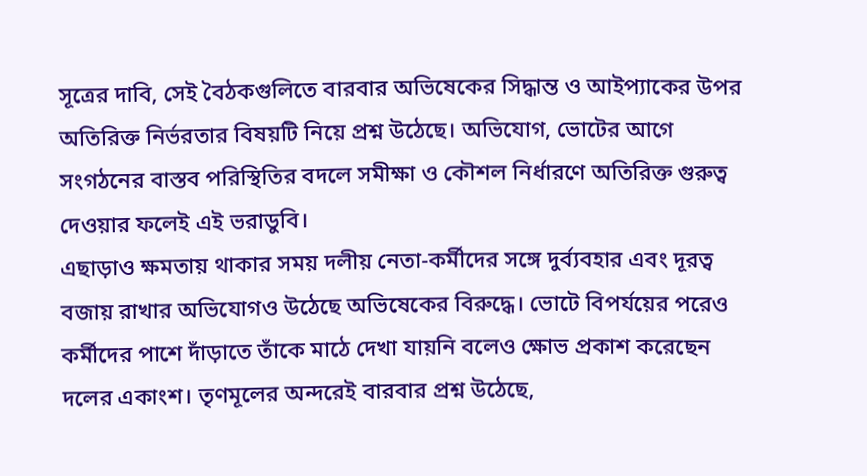সূত্রের দাবি, সেই বৈঠকগুলিতে বারবার অভিষেকের সিদ্ধান্ত ও আইপ্যাকের উপর অতিরিক্ত নির্ভরতার বিষয়টি নিয়ে প্রশ্ন উঠেছে। অভিযোগ, ভোটের আগে সংগঠনের বাস্তব পরিস্থিতির বদলে সমীক্ষা ও কৌশল নির্ধারণে অতিরিক্ত গুরুত্ব দেওয়ার ফলেই এই ভরাডুবি।
এছাড়াও ক্ষমতায় থাকার সময় দলীয় নেতা-কর্মীদের সঙ্গে দুর্ব্যবহার এবং দূরত্ব বজায় রাখার অভিযোগও উঠেছে অভিষেকের বিরুদ্ধে। ভোটে বিপর্যয়ের পরেও কর্মীদের পাশে দাঁড়াতে তাঁকে মাঠে দেখা যায়নি বলেও ক্ষোভ প্রকাশ করেছেন দলের একাংশ। তৃণমূলের অন্দরেই বারবার প্রশ্ন উঠেছে,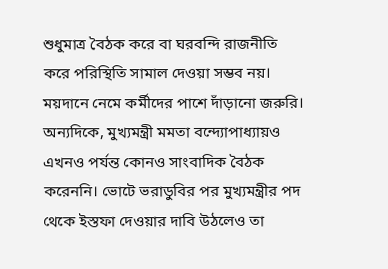শুধুমাত্র বৈঠক করে বা ঘরবন্দি রাজনীতি করে পরিস্থিতি সামাল দেওয়া সম্ভব নয়। ময়দানে নেমে কর্মীদের পাশে দাঁড়ানো জরুরি।
অন্যদিকে, মুখ্যমন্ত্রী মমতা বন্দ্যোপাধ্যায়ও এখনও পর্যন্ত কোনও সাংবাদিক বৈঠক করেননি। ভোটে ভরাডুবির পর মুখ্যমন্ত্রীর পদ থেকে ইস্তফা দেওয়ার দাবি উঠলেও তা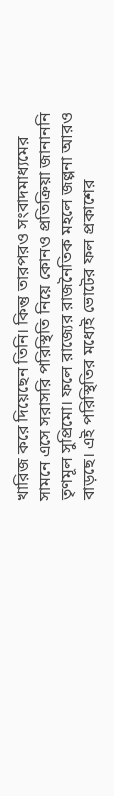খারিজ করে দিয়েছেন তিনি। কিন্তু তারপরও সংবাদমাধ্যমের সামনে এসে সরাসরি পরিস্থিতি নিয়ে কোনও প্রতিক্রিয়া জানাননি তৃণমূল সুপ্রিমো। ফলে রাজ্যের রাজনৈতিক মহলে জল্পনা আরও বাড়ছে। এই পরিস্থিতির মধ্যেই ভোটের ফল প্রকাশের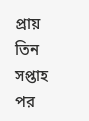প্রায় তিন সপ্তাহ পর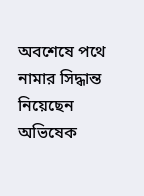অবশেষে পথে নামার সিদ্ধান্ত নিয়েছেন অভিষেক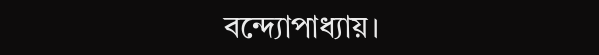বন্দ্যোপাধ্যায়।